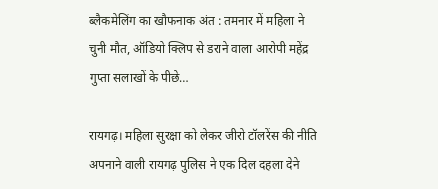ब्लैकमेलिंग का खौफनाक अंत : तमनार में महिला ने चुनी मौत, ऑडियो क्लिप से डराने वाला आरोपी महेंद्र गुप्ता सलाखों के पीछे…

रायगढ़। महिला सुरक्षा को लेकर जीरो टॉलरेंस की नीति अपनाने वाली रायगढ़ पुलिस ने एक दिल दहला देने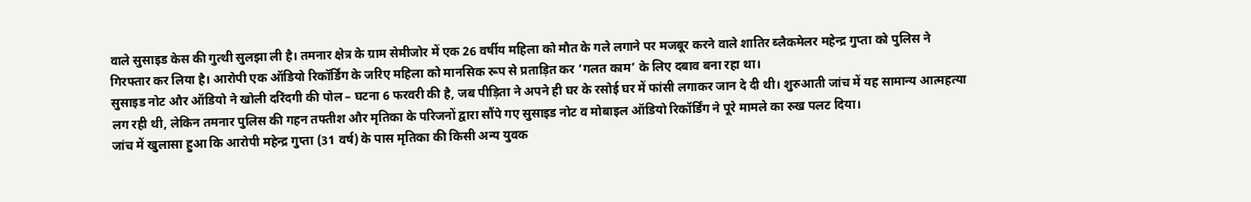वाले सुसाइड केस की गुत्थी सुलझा ली है। तमनार क्षेत्र के ग्राम सेमीजोर में एक 26 वर्षीय महिला को मौत के गले लगाने पर मजबूर करने वाले शातिर ब्लैकमेलर महेन्द्र गुप्ता को पुलिस ने गिरफ्तार कर लिया है। आरोपी एक ऑडियो रिकॉर्डिंग के जरिए महिला को मानसिक रूप से प्रताड़ित कर ‘गलत काम’ के लिए दबाव बना रहा था।
सुसाइड नोट और ऑडियो ने खोली दरिंदगी की पोल – घटना 6 फरवरी की है, जब पीड़िता ने अपने ही घर के रसोई घर में फांसी लगाकर जान दे दी थी। शुरुआती जांच में यह सामान्य आत्महत्या लग रही थी, लेकिन तमनार पुलिस की गहन तफ्तीश और मृतिका के परिजनों द्वारा सौंपे गए सुसाइड नोट व मोबाइल ऑडियो रिकॉर्डिंग ने पूरे मामले का रुख पलट दिया।
जांच में खुलासा हुआ कि आरोपी महेन्द्र गुप्ता (31 वर्ष) के पास मृतिका की किसी अन्य युवक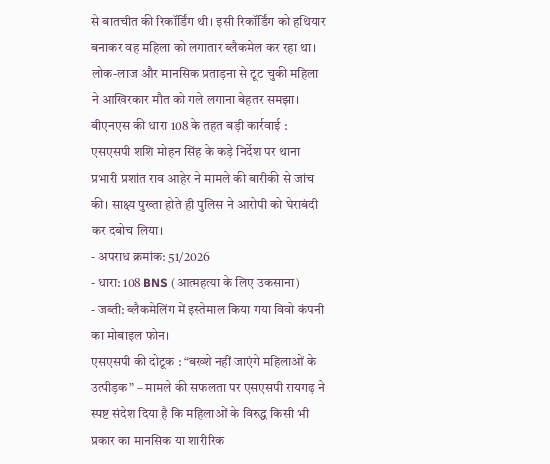से बातचीत की रिकॉर्डिंग थी। इसी रिकॉर्डिंग को हथियार बनाकर वह महिला को लगातार ब्लैकमेल कर रहा था। लोक-लाज और मानसिक प्रताड़ना से टूट चुकी महिला ने आखिरकार मौत को गले लगाना बेहतर समझा।
बीएनएस की धारा 108 के तहत बड़ी कार्रवाई : एसएसपी शशि मोहन सिंह के कड़े निर्देश पर थाना प्रभारी प्रशांत राव आहेर ने मामले की बारीकी से जांच की। साक्ष्य पुख्ता होते ही पुलिस ने आरोपी को घेराबंदी कर दबोच लिया।
- अपराध क्रमांक: 51/2026
- धारा: 108 BNS (आत्महत्या के लिए उकसाना)
- जब्ती: ब्लैकमेलिंग में इस्तेमाल किया गया विवो कंपनी का मोबाइल फोन।
एसएसपी की दोटूक : “बख्शे नहीं जाएंगे महिलाओं के उत्पीड़क” – मामले की सफलता पर एसएसपी रायगढ़ ने स्पष्ट संदेश दिया है कि महिलाओं के विरुद्ध किसी भी प्रकार का मानसिक या शारीरिक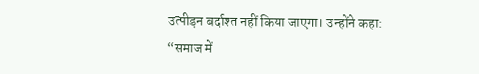उत्पीड़न बर्दाश्त नहीं किया जाएगा। उन्होंने कहा:
“समाज में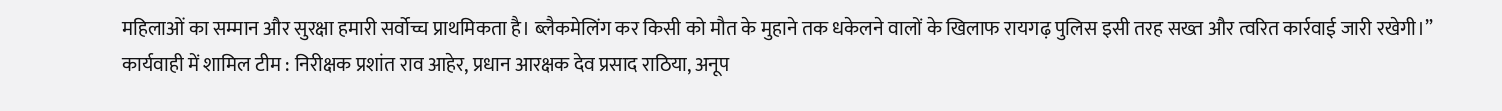महिलाओं का सम्मान और सुरक्षा हमारी सर्वोच्च प्राथमिकता है। ब्लैकमेलिंग कर किसी को मौत के मुहाने तक धकेलने वालों के खिलाफ रायगढ़ पुलिस इसी तरह सख्त और त्वरित कार्रवाई जारी रखेगी।”
कार्यवाही में शामिल टीम : निरीक्षक प्रशांत राव आहेर, प्रधान आरक्षक देव प्रसाद राठिया, अनूप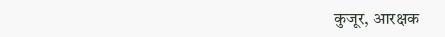कुजूर, आरक्षक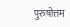पुरुषोत्तम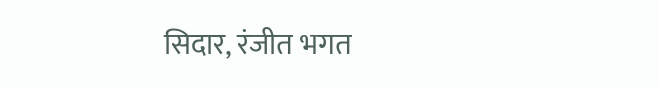सिदार, रंजीत भगत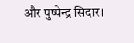और पुष्पेन्द्र सिदार।